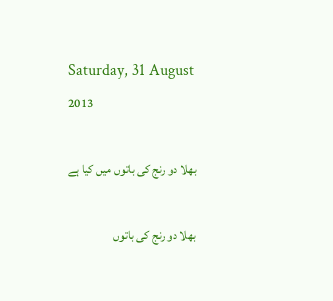Saturday, 31 August 2013

بھلا دو رنج کی باتوں میں کیا ہے

بھلا دو رنج کی باتوں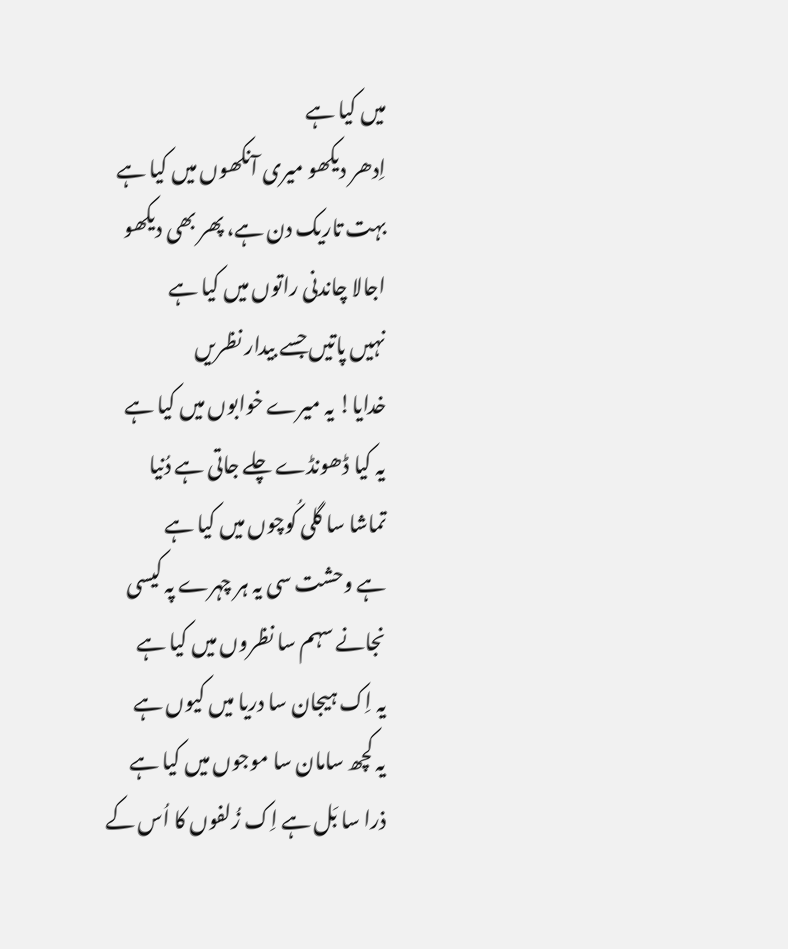میں کیا ہے
اِدھر دیکھو میری آنکھوں میں کیا ہے
بہت تاریک دن ہے، پھر بھی دیکھو
اجالا چاندنی راتوں میں کیا ہے
نہیں پاتیں جسے بیدار نظریں
خدایا! یہ میرے خوابوں میں کیا ہے
یہ کیا ڈھونڈے چلے جاتی ہے دُنیا
تماشا سا گلی کُوچوں میں کیا ہے
ہے وحشت سی یہ ہر چہرے پہ کیسی
نجانے سہم سا نظروں میں کیا ہے
یہ اِک ہیجان سا دریا میں کیوں ہے
یہ کچھ سامان سا موجوں میں کیا ہے
ذرا سا بَل ہے اِک زُلفوں کا اُس کے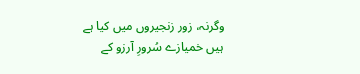وگرنہ، زور زنجیروں میں کیا ہے
ہیں خمیازے سُرورِ آرزو کے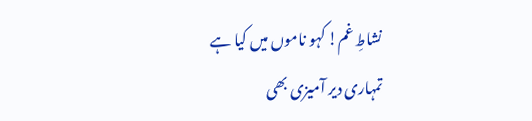نشاطِ غم! کہو ناموں میں کیا ہے
تمہاری دیر آمیزی بھی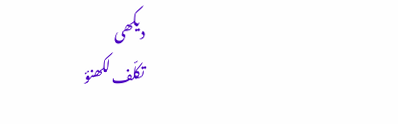دیکھی
تکلّف لکھنؤ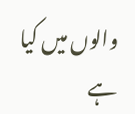والوں میں کیا ہے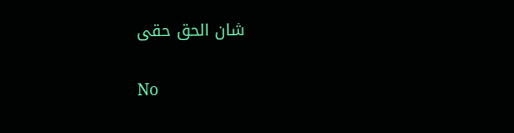شان الحق حقی

No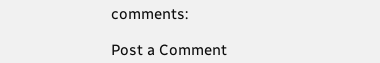comments:

Post a Comment